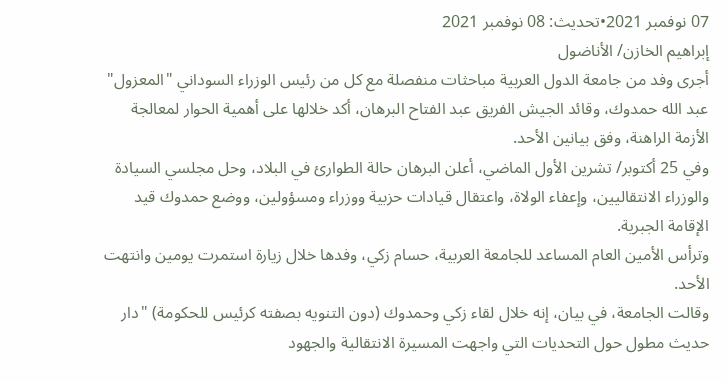07 نوفمبر 2021•تحديث: 08 نوفمبر 2021
إبراهيم الخازن/ الأناضول
أجرى وفد من جامعة الدول العربية مباحثات منفصلة مع كل من رئيس الوزراء السوداني "المعزول" عبد الله حمدوك، وقائد الجيش الفريق عبد الفتاح البرهان، أكد خلالها على أهمية الحوار لمعالجة الأزمة الراهنة، وفق بيانين الأحد.
وفي 25 أكتوبر/ تشرين الأول الماضي، أعلن البرهان حالة الطوارئ في البلاد، وحل مجلسي السيادة والوزراء الانتقاليين، وإعفاء الولاة، واعتقال قيادات حزبية ووزراء ومسؤولين، ووضع حمدوك قيد الإقامة الجبرية.
وترأس الأمين العام المساعد للجامعة العربية، حسام زكي، وفدها خلال زيارة استمرت يومين وانتهت الأحد.
وقالت الجامعة، في بيان، إنه خلال لقاء زكي وحمدوك (دون التنويه بصفته كرئيس للحكومة) "دار حديث مطول حول التحديات التي واجهت المسيرة الانتقالية والجهود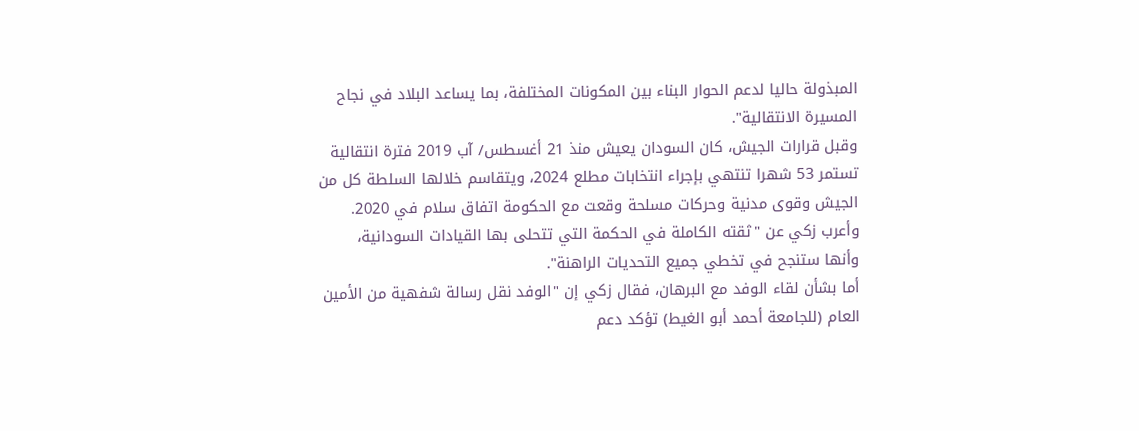المبذولة حاليا لدعم الحوار البناء بين المكونات المختلفة، بما يساعد البلاد في نجاح المسيرة الانتقالية".
وقبل قرارات الجيش، كان السودان يعيش منذ 21 أغسطس/ آب 2019 فترة انتقالية تستمر 53 شهرا تنتهي بإجراء انتخابات مطلع 2024، ويتقاسم خلالها السلطة كل من الجيش وقوى مدنية وحركات مسلحة وقعت مع الحكومة اتفاق سلام في 2020.
وأعرب زكي عن "ثقته الكاملة في الحكمة التي تتحلى بها القيادات السودانية، وأنها ستنجح في تخطي جميع التحديات الراهنة".
أما بشأن لقاء الوفد مع البرهان، فقال زكي إن "الوفد نقل رسالة شفهية من الأمين العام (للجامعة أحمد أبو الغيط) تؤكد دعم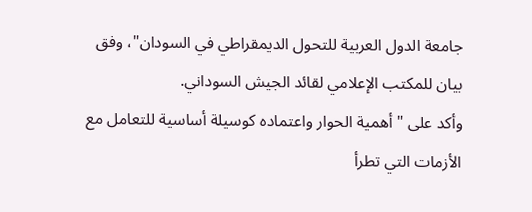جامعة الدول العربية للتحول الديمقراطي في السودان"، وفق بيان للمكتب الإعلامي لقائد الجيش السوداني.
وأكد على "أهمية الحوار واعتماده كوسيلة أساسية للتعامل مع الأزمات التي تطرأ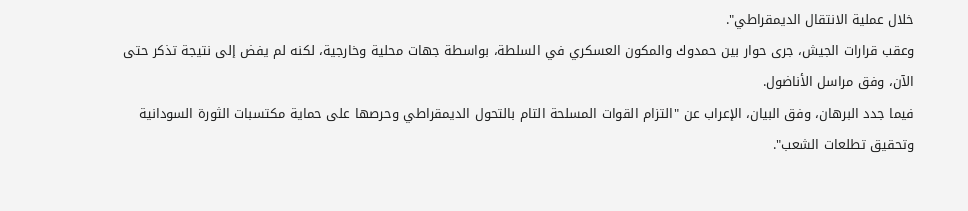خلال عملية الانتقال الديمقراطي".
وعقب قرارات الجيش، جرى حوار بين حمدوك والمكون العسكري في السلطة، بواسطة جهات محلية وخارجية، لكنه لم يفض إلى نتيجة تذكر حتى الآن، وفق مراسل الأناضول.
فيما جدد البرهان، وفق البيان، الإعراب عن "التزام القوات المسلحة التام بالتحول الديمقراطي وحرصها على حماية مكتسبات الثورة السودانية وتحقيق تطلعات الشعب".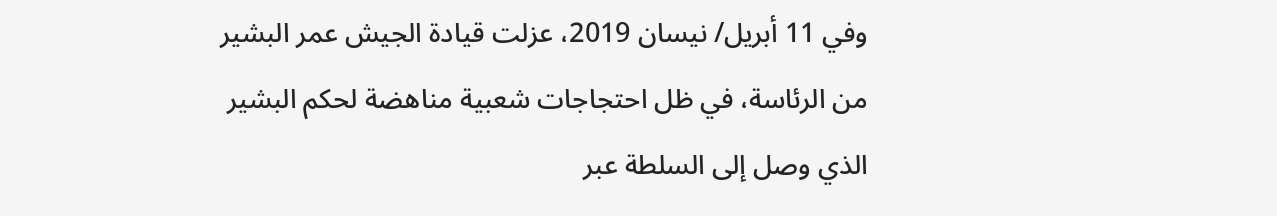وفي 11 أبريل/ نيسان 2019، عزلت قيادة الجيش عمر البشير من الرئاسة، في ظل احتجاجات شعبية مناهضة لحكم البشير الذي وصل إلى السلطة عبر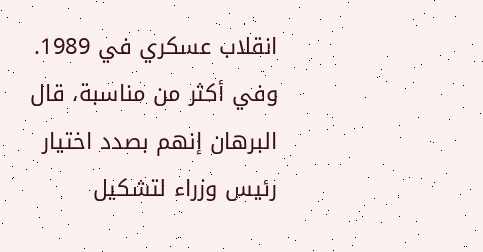انقلاب عسكري في 1989.
وفي أكثر من مناسبة، قال البرهان إنهم بصدد اختيار رئيس وزراء لتشكيل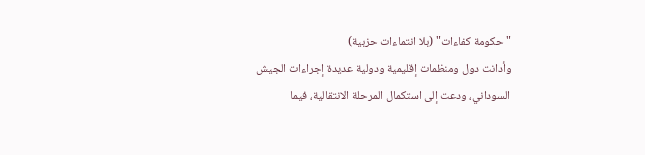"حكومة كفاءات" (بلا انتماءات حزبية)
وأدانت دول ومنظمات إقليمية ودولية عديدة إجراءات الجيش السوداني، ودعت إلى استكمال المرحلة الانتقالية، فيما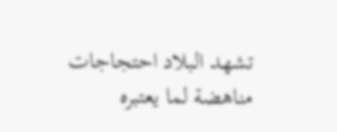تشهد البلاد احتجاجات مناهضة لما يعتبره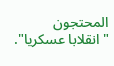المحتجون "انقلابا عسكريا".